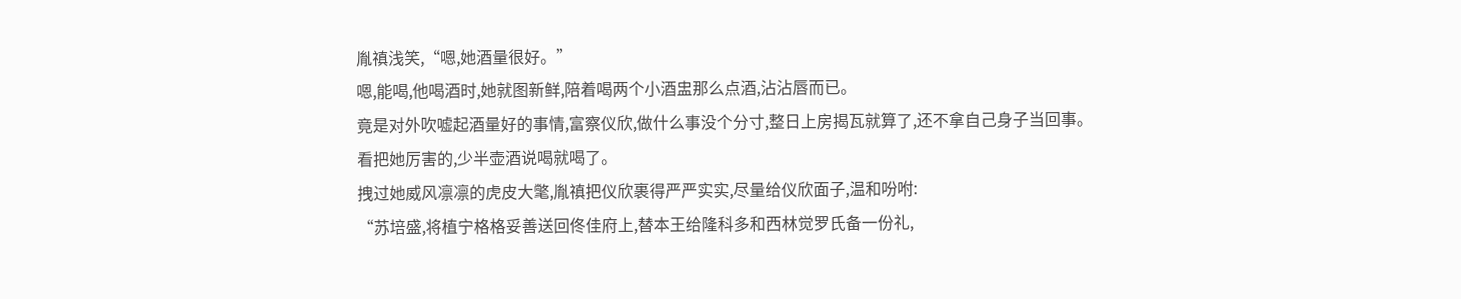胤禛浅笑,“嗯,她酒量很好。”
嗯,能喝,他喝酒时,她就图新鲜,陪着喝两个小酒盅那么点酒,沾沾唇而已。
竟是对外吹嘘起酒量好的事情,富察仪欣,做什么事没个分寸,整日上房揭瓦就算了,还不拿自己身子当回事。
看把她厉害的,少半壶酒说喝就喝了。
拽过她威风凛凛的虎皮大氅,胤禛把仪欣裹得严严实实,尽量给仪欣面子,温和吩咐:
“苏培盛,将植宁格格妥善送回佟佳府上,替本王给隆科多和西林觉罗氏备一份礼,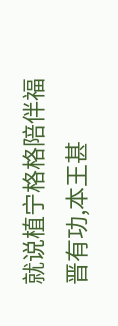就说植宁格格陪伴福晋有功,本王甚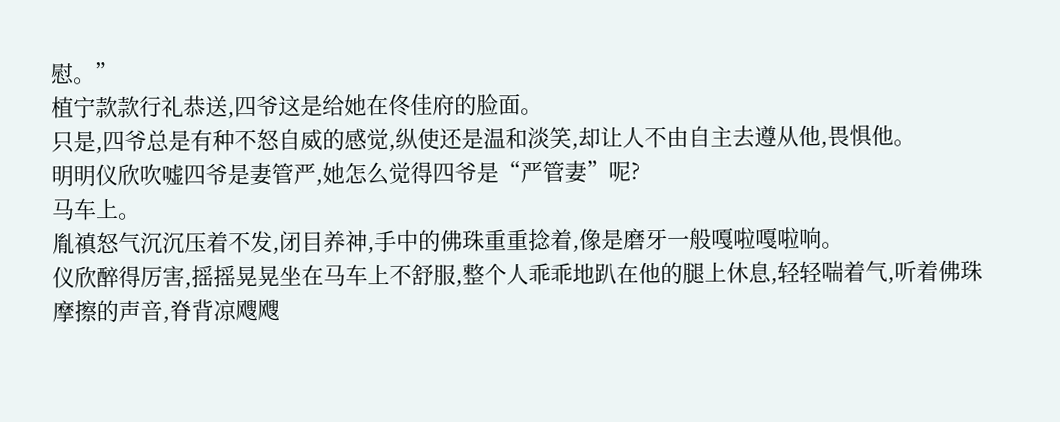慰。”
植宁款款行礼恭送,四爷这是给她在佟佳府的脸面。
只是,四爷总是有种不怒自威的感觉,纵使还是温和淡笑,却让人不由自主去遵从他,畏惧他。
明明仪欣吹嘘四爷是妻管严,她怎么觉得四爷是“严管妻”呢?
马车上。
胤禛怒气沉沉压着不发,闭目养神,手中的佛珠重重捻着,像是磨牙一般嘎啦嘎啦响。
仪欣醉得厉害,摇摇晃晃坐在马车上不舒服,整个人乖乖地趴在他的腿上休息,轻轻喘着气,听着佛珠摩擦的声音,脊背凉飕飕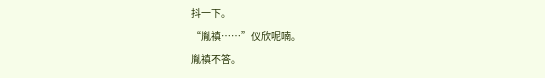抖一下。
“胤禛……”仪欣呢喃。
胤禛不答。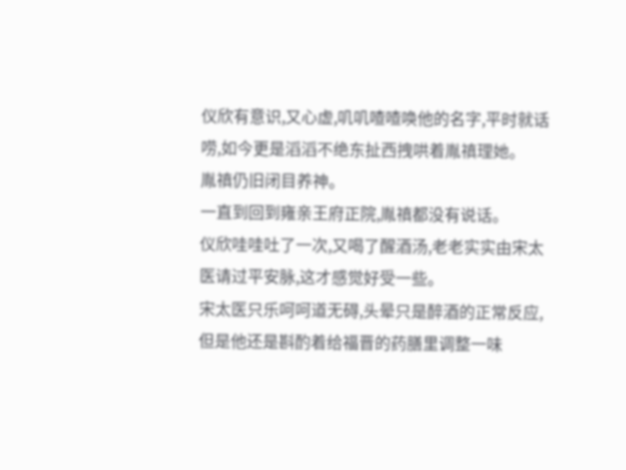仪欣有意识,又心虚,叽叽喳喳唤他的名字,平时就话唠,如今更是滔滔不绝东扯西拽哄着胤禛理她。
胤禛仍旧闭目养神。
一直到回到雍亲王府正院,胤禛都没有说话。
仪欣哇哇吐了一次,又喝了醒酒汤,老老实实由宋太医请过平安脉,这才感觉好受一些。
宋太医只乐呵呵道无碍,头晕只是醉酒的正常反应,但是他还是斟酌着给福晋的药膳里调整一味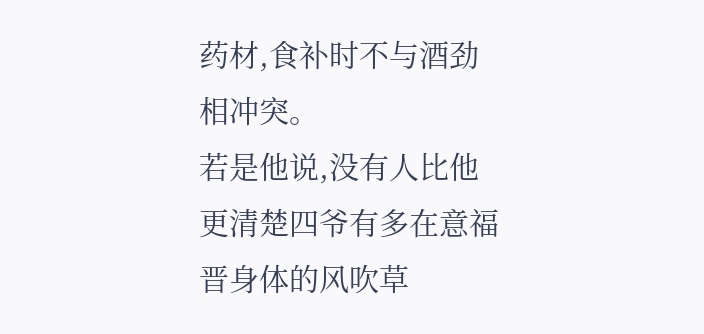药材,食补时不与酒劲相冲突。
若是他说,没有人比他更清楚四爷有多在意福晋身体的风吹草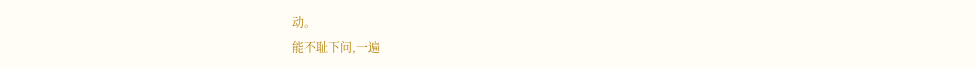动。
能不耻下问,一遍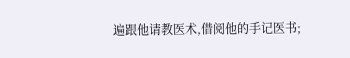遍跟他请教医术,借阅他的手记医书;